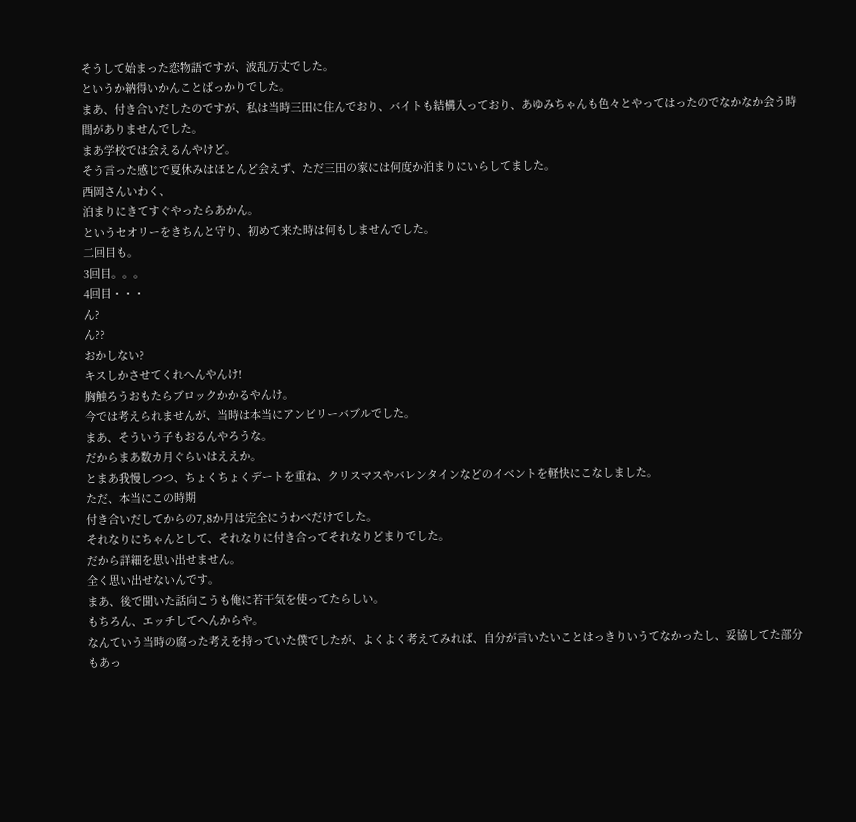そうして始まった恋物語ですが、波乱万丈でした。
というか納得いかんことばっかりでした。
まあ、付き合いだしたのですが、私は当時三田に住んでおり、バイトも結構入っており、あゆみちゃんも色々とやってはったのでなかなか会う時間がありませんでした。
まあ学校では会えるんやけど。
そう言った感じで夏休みはほとんど会えず、ただ三田の家には何度か泊まりにいらしてました。
西岡さんいわく、
泊まりにきてすぐやったらあかん。
というセオリーをきちんと守り、初めて来た時は何もしませんでした。
二回目も。
3回目。。。
4回目・・・
ん?
ん??
おかしない?
キスしかさせてくれへんやんけ!
胸触ろうおもたらブロックかかるやんけ。
今では考えられませんが、当時は本当にアンビリーバブルでした。
まあ、そういう子もおるんやろうな。
だからまあ数カ月ぐらいはええか。
とまあ我慢しつつ、ちょくちょくデートを重ね、クリスマスやバレンタインなどのイベントを軽快にこなしました。
ただ、本当にこの時期
付き合いだしてからの7,8か月は完全にうわべだけでした。
それなりにちゃんとして、それなりに付き合ってそれなりどまりでした。
だから詳細を思い出せません。
全く思い出せないんです。
まあ、後で聞いた話向こうも俺に若干気を使ってたらしい。
もちろん、エッチしてへんからや。
なんていう当時の腐った考えを持っていた僕でしたが、よくよく考えてみれば、自分が言いたいことはっきりいうてなかったし、妥協してた部分もあっ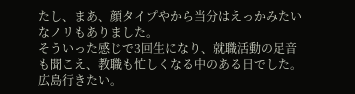たし、まあ、顔タイプやから当分はえっかみたいなノリもありました。
そういった感じで3回生になり、就職活動の足音も聞こえ、教職も忙しくなる中のある日でした。
広島行きたい。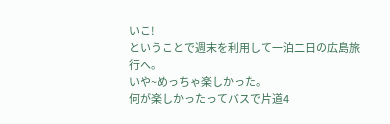いこ!
ということで週末を利用して一泊二日の広島旅行へ。
いや~めっちゃ楽しかった。
何が楽しかったってバスで片道4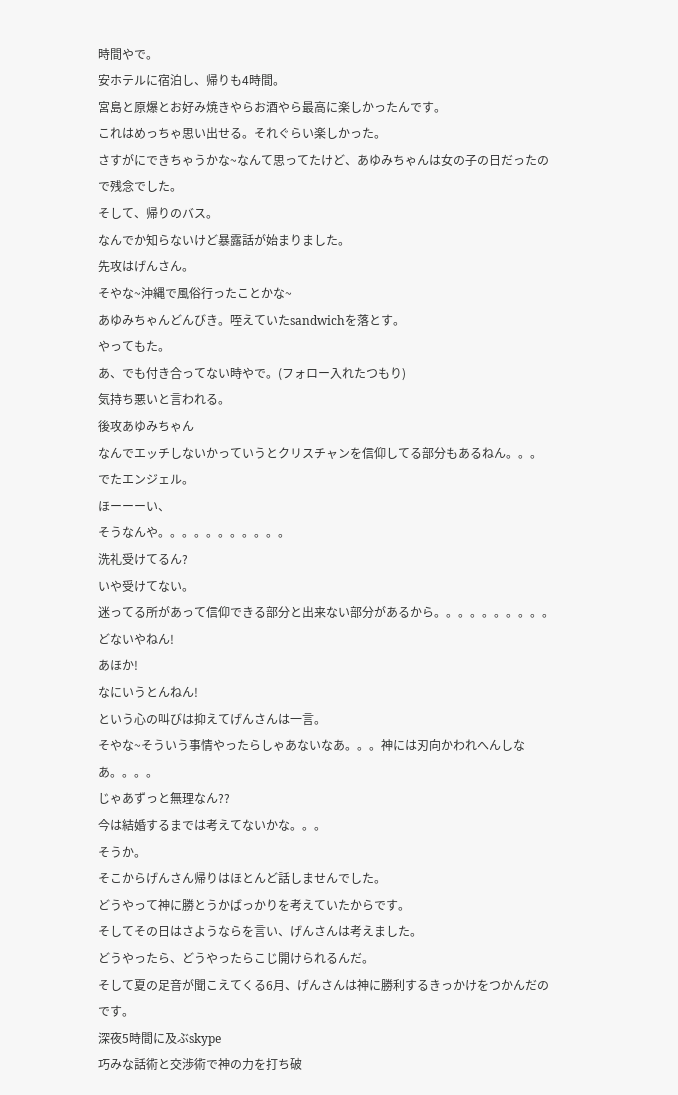時間やで。
安ホテルに宿泊し、帰りも4時間。
宮島と原爆とお好み焼きやらお酒やら最高に楽しかったんです。
これはめっちゃ思い出せる。それぐらい楽しかった。
さすがにできちゃうかな~なんて思ってたけど、あゆみちゃんは女の子の日だったので残念でした。
そして、帰りのバス。
なんでか知らないけど暴露話が始まりました。
先攻はげんさん。
そやな~沖縄で風俗行ったことかな~
あゆみちゃんどんびき。咥えていたsandwichを落とす。
やってもた。
あ、でも付き合ってない時やで。(フォロー入れたつもり)
気持ち悪いと言われる。
後攻あゆみちゃん
なんでエッチしないかっていうとクリスチャンを信仰してる部分もあるねん。。。
でたエンジェル。
ほーーーい、
そうなんや。。。。。。。。。。。
洗礼受けてるん?
いや受けてない。
迷ってる所があって信仰できる部分と出来ない部分があるから。。。。。。。。。。
どないやねん!
あほか!
なにいうとんねん!
という心の叫びは抑えてげんさんは一言。
そやな~そういう事情やったらしゃあないなあ。。。神には刃向かわれへんしなあ。。。。
じゃあずっと無理なん??
今は結婚するまでは考えてないかな。。。
そうか。
そこからげんさん帰りはほとんど話しませんでした。
どうやって神に勝とうかばっかりを考えていたからです。
そしてその日はさようならを言い、げんさんは考えました。
どうやったら、どうやったらこじ開けられるんだ。
そして夏の足音が聞こえてくる6月、げんさんは神に勝利するきっかけをつかんだのです。
深夜5時間に及ぶskype
巧みな話術と交渉術で神の力を打ち破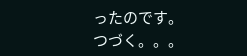ったのです。
つづく。。。